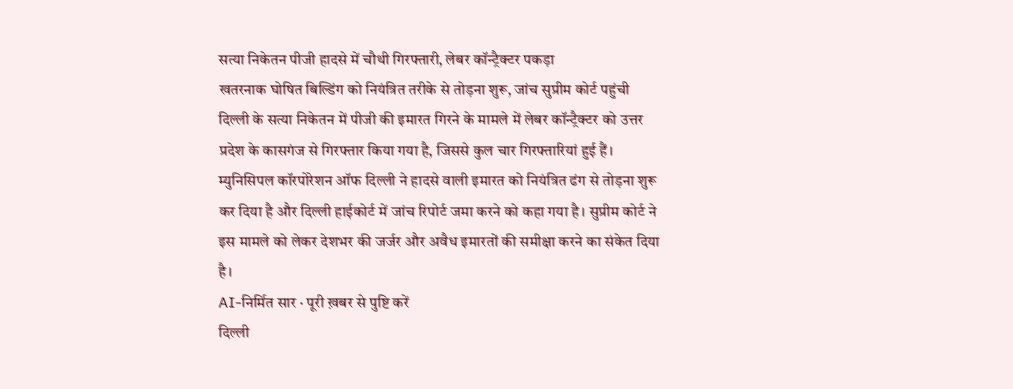सत्या निकेतन पीजी हादसे में चौथी गिरफ्तारी, लेबर कॉन्ट्रैक्टर पकड़ा
खतरनाक घोषित बिल्डिंग को नियंत्रित तरीके से तोड़ना शुरू, जांच सुप्रीम कोर्ट पहुंची
दिल्ली के सत्या निकेतन में पीजी की इमारत गिरने के मामले में लेबर कॉन्ट्रैक्टर को उत्तर प्रदेश के कासगंज से गिरफ्तार किया गया है, जिससे कुल चार गिरफ्तारियां हुई हैं। म्युनिसिपल कॉरपोरेशन ऑफ दिल्ली ने हादसे वाली इमारत को नियंत्रित ढंग से तोड़ना शुरू कर दिया है और दिल्ली हाईकोर्ट में जांच रिपोर्ट जमा करने को कहा गया है। सुप्रीम कोर्ट ने इस मामले को लेकर देशभर की जर्जर और अवैध इमारतों की समीक्षा करने का संकेत दिया है।
AI-निर्मित सार · पूरी ख़बर से पुष्टि करें
दिल्ली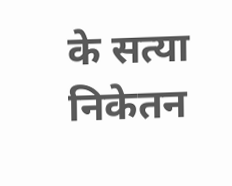के सत्या निकेतन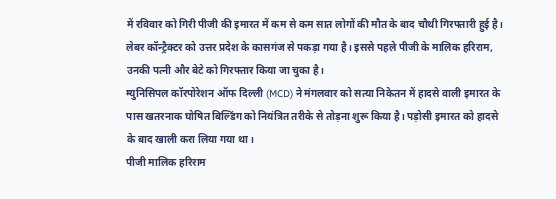में रविवार को गिरी पीजी की इमारत में कम से कम सात लोगों की मौत के बाद चौथी गिरफ्तारी हुई है। लेबर कॉन्ट्रैक्टर को उत्तर प्रदेश के कासगंज से पकड़ा गया है। इससे पहले पीजी के मालिक हरिराम, उनकी पत्नी और बेटे को गिरफ्तार किया जा चुका है।
म्युनिसिपल कॉरपोरेशन ऑफ दिल्ली (MCD) ने मंगलवार को सत्या निकेतन में हादसे वाली इमारत के पास खतरनाक घोषित बिल्डिंग को नियंत्रित तरीके से तोड़ना शुरू किया है। पड़ोसी इमारत को हादसे के बाद खाली करा लिया गया था।
पीजी मालिक हरिराम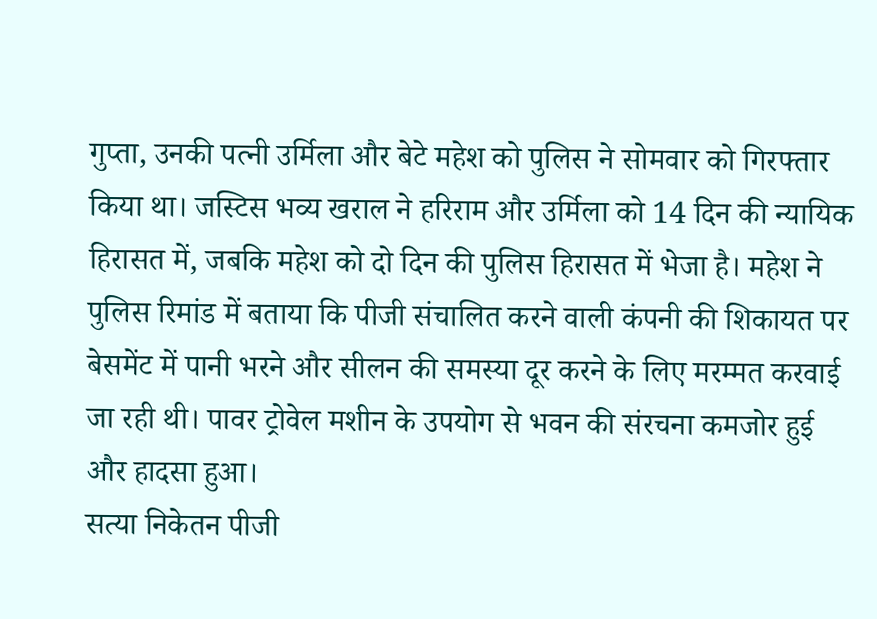गुप्ता, उनकी पत्नी उर्मिला और बेटे महेश को पुलिस ने सोमवार को गिरफ्तार किया था। जस्टिस भव्य खराल ने हरिराम और उर्मिला को 14 दिन की न्यायिक हिरासत में, जबकि महेश को दो दिन की पुलिस हिरासत में भेजा है। महेश ने पुलिस रिमांड में बताया कि पीजी संचालित करने वाली कंपनी की शिकायत पर बेसमेंट में पानी भरने और सीलन की समस्या दूर करने के लिए मरम्मत करवाई जा रही थी। पावर ट्रोवेल मशीन के उपयोग से भवन की संरचना कमजोर हुई और हादसा हुआ।
सत्या निकेतन पीजी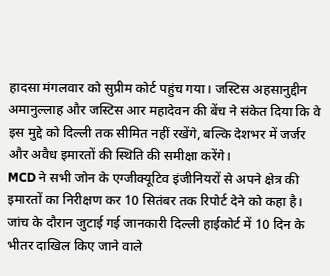हादसा मंगलवार को सुप्रीम कोर्ट पहुंच गया। जस्टिस अहसानुद्दीन अमानुल्लाह और जस्टिस आर महादेवन की बेंच ने संकेत दिया कि वे इस मुद्दे को दिल्ली तक सीमित नहीं रखेंगे, बल्कि देशभर में जर्जर और अवैध इमारतों की स्थिति की समीक्षा करेंगे।
MCD ने सभी जोन के एग्जीक्यूटिव इंजीनियरों से अपने क्षेत्र की इमारतों का निरीक्षण कर 10 सितंबर तक रिपोर्ट देने को कहा है। जांच के दौरान जुटाई गई जानकारी दिल्ली हाईकोर्ट में 10 दिन के भीतर दाखिल किए जाने वाले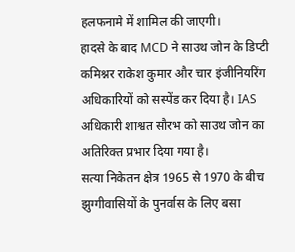हलफनामे में शामिल की जाएगी।
हादसे के बाद MCD ने साउथ जोन के डिप्टी कमिश्नर राकेश कुमार और चार इंजीनियरिंग अधिकारियों को सस्पेंड कर दिया है। IAS अधिकारी शाश्वत सौरभ को साउथ जोन का अतिरिक्त प्रभार दिया गया है।
सत्या निकेतन क्षेत्र 1965 से 1970 के बीच झुग्गीवासियों के पुनर्वास के लिए बसा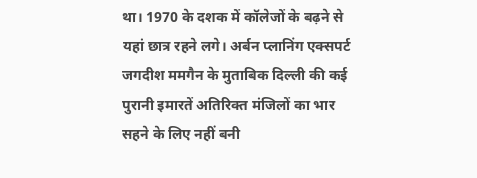था। 1970 के दशक में कॉलेजों के बढ़ने से यहां छात्र रहने लगे। अर्बन प्लानिंग एक्सपर्ट जगदीश ममगैन के मुताबिक दिल्ली की कई पुरानी इमारतें अतिरिक्त मंजिलों का भार सहने के लिए नहीं बनी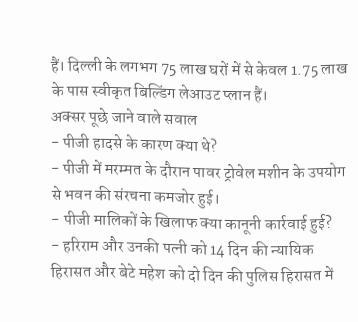हैं। दिल्ली के लगभग 75 लाख घरों में से केवल 1.75 लाख के पास स्वीकृत बिल्डिंग लेआउट प्लान हैं।
अक्सर पूछे जाने वाले सवाल
- पीजी हादसे के कारण क्या थे?
- पीजी में मरम्मत के दौरान पावर ट्रोवेल मशीन के उपयोग से भवन की संरचना कमजोर हुई।
- पीजी मालिकों के खिलाफ क्या कानूनी कार्रवाई हुई?
- हरिराम और उनकी पत्नी को 14 दिन की न्यायिक हिरासत और बेटे महेश को दो दिन की पुलिस हिरासत में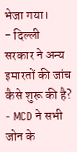भेजा गया।
- दिल्ली सरकार ने अन्य इमारतों की जांच कैसे शुरू की है?
- MCD ने सभी जोन के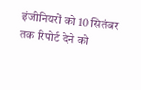इंजीनियरों को 10 सितंबर तक रिपोर्ट देने को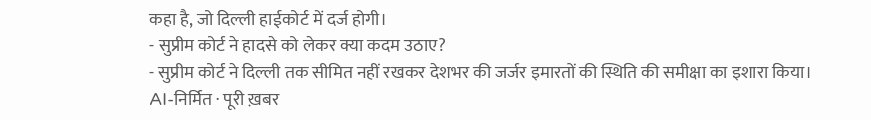कहा है, जो दिल्ली हाईकोर्ट में दर्ज होगी।
- सुप्रीम कोर्ट ने हादसे को लेकर क्या कदम उठाए?
- सुप्रीम कोर्ट ने दिल्ली तक सीमित नहीं रखकर देशभर की जर्जर इमारतों की स्थिति की समीक्षा का इशारा किया।
AI-निर्मित · पूरी ख़बर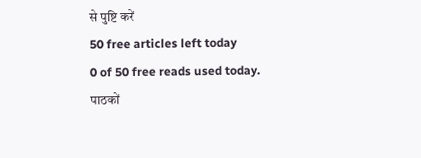से पुष्टि करें
50 free articles left today
0 of 50 free reads used today.
पाठकों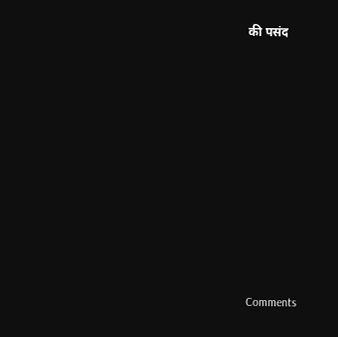की पसंद










Comments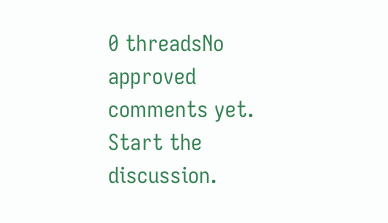0 threadsNo approved comments yet. Start the discussion.